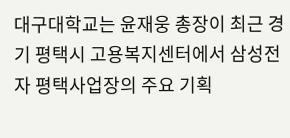대구대학교는 윤재웅 총장이 최근 경기 평택시 고용복지센터에서 삼성전자 평택사업장의 주요 기획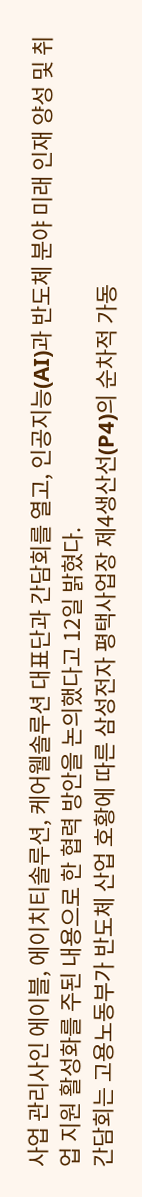사업 관리사인 에이블, 에이치티솔루션, 케어웰솔루션 대표단과 간담회를 열고, 인공지능(AI)과 반도체 분야 미래 인재 양성 및 취업 지원 활성화를 주된 내용으로 한 협력 방안을 논의했다고 12일 밝혔다.
간담회는 고용노동부가 반도체 산업 호황에 따른 삼성전자 평택사업장 제4생산선(P4)의 순차적 가동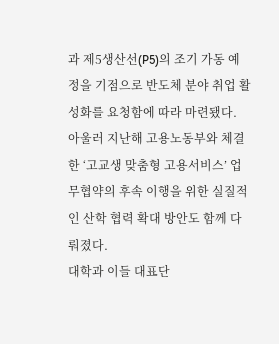과 제5생산선(P5)의 조기 가동 예정을 기점으로 반도체 분야 취업 활성화를 요청함에 따라 마련됐다. 아울러 지난해 고용노동부와 체결한 ‘고교생 맞춤형 고용서비스’ 업무협약의 후속 이행을 위한 실질적인 산학 협력 확대 방안도 함께 다뤄졌다.
대학과 이들 대표단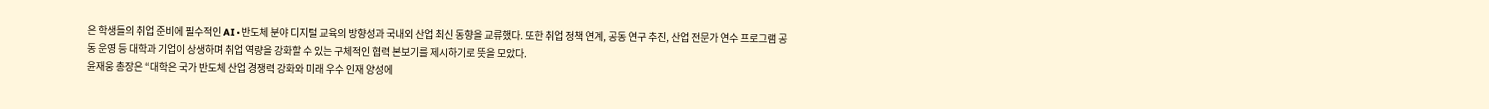은 학생들의 취업 준비에 필수적인 AI∙반도체 분야 디지털 교육의 방향성과 국내외 산업 최신 동향을 교류했다. 또한 취업 정책 연계, 공동 연구 추진, 산업 전문가 연수 프로그램 공동 운영 등 대학과 기업이 상생하며 취업 역량을 강화할 수 있는 구체적인 협력 본보기를 제시하기로 뜻을 모았다.
윤재웅 총장은 “대학은 국가 반도체 산업 경쟁력 강화와 미래 우수 인재 양성에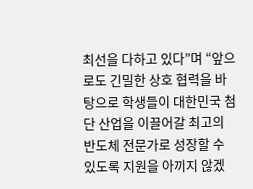최선을 다하고 있다”며 “앞으로도 긴밀한 상호 협력을 바탕으로 학생들이 대한민국 첨단 산업을 이끌어갈 최고의 반도체 전문가로 성장할 수 있도록 지원을 아끼지 않겠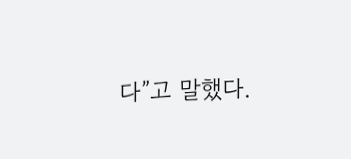다”고 말했다.